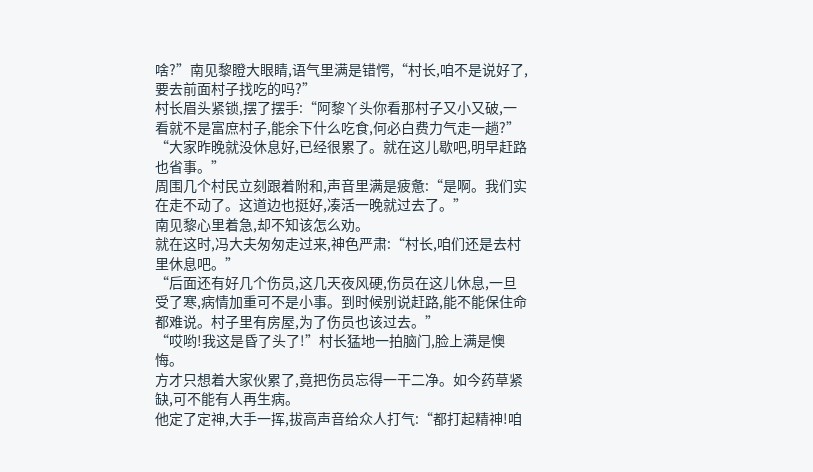啥?”南见黎瞪大眼睛,语气里满是错愕,“村长,咱不是说好了,要去前面村子找吃的吗?”
村长眉头紧锁,摆了摆手:“阿黎丫头你看那村子又小又破,一看就不是富庶村子,能余下什么吃食,何必白费力气走一趟?”
“大家昨晚就没休息好,已经很累了。就在这儿歇吧,明早赶路也省事。”
周围几个村民立刻跟着附和,声音里满是疲惫:“是啊。我们实在走不动了。这道边也挺好,凑活一晚就过去了。”
南见黎心里着急,却不知该怎么劝。
就在这时,冯大夫匆匆走过来,神色严肃:“村长,咱们还是去村里休息吧。”
“后面还有好几个伤员,这几天夜风硬,伤员在这儿休息,一旦受了寒,病情加重可不是小事。到时候别说赶路,能不能保住命都难说。村子里有房屋,为了伤员也该过去。”
“哎哟!我这是昏了头了!”村长猛地一拍脑门,脸上满是懊悔。
方才只想着大家伙累了,竟把伤员忘得一干二净。如今药草紧缺,可不能有人再生病。
他定了定神,大手一挥,拔高声音给众人打气:“都打起精神!咱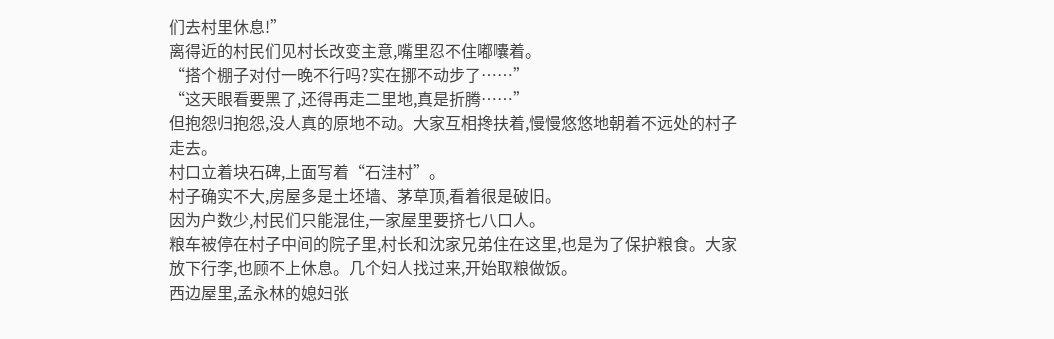们去村里休息!”
离得近的村民们见村长改变主意,嘴里忍不住嘟囔着。
“搭个棚子对付一晚不行吗?实在挪不动步了……”
“这天眼看要黑了,还得再走二里地,真是折腾……”
但抱怨归抱怨,没人真的原地不动。大家互相搀扶着,慢慢悠悠地朝着不远处的村子走去。
村口立着块石碑,上面写着“石洼村”。
村子确实不大,房屋多是土坯墙、茅草顶,看着很是破旧。
因为户数少,村民们只能混住,一家屋里要挤七八口人。
粮车被停在村子中间的院子里,村长和沈家兄弟住在这里,也是为了保护粮食。大家放下行李,也顾不上休息。几个妇人找过来,开始取粮做饭。
西边屋里,孟永林的媳妇张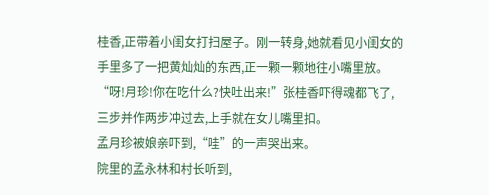桂香,正带着小闺女打扫屋子。刚一转身,她就看见小闺女的手里多了一把黄灿灿的东西,正一颗一颗地往小嘴里放。
“呀!月珍!你在吃什么?快吐出来!”张桂香吓得魂都飞了,三步并作两步冲过去,上手就在女儿嘴里扣。
孟月珍被娘亲吓到,“哇”的一声哭出来。
院里的孟永林和村长听到,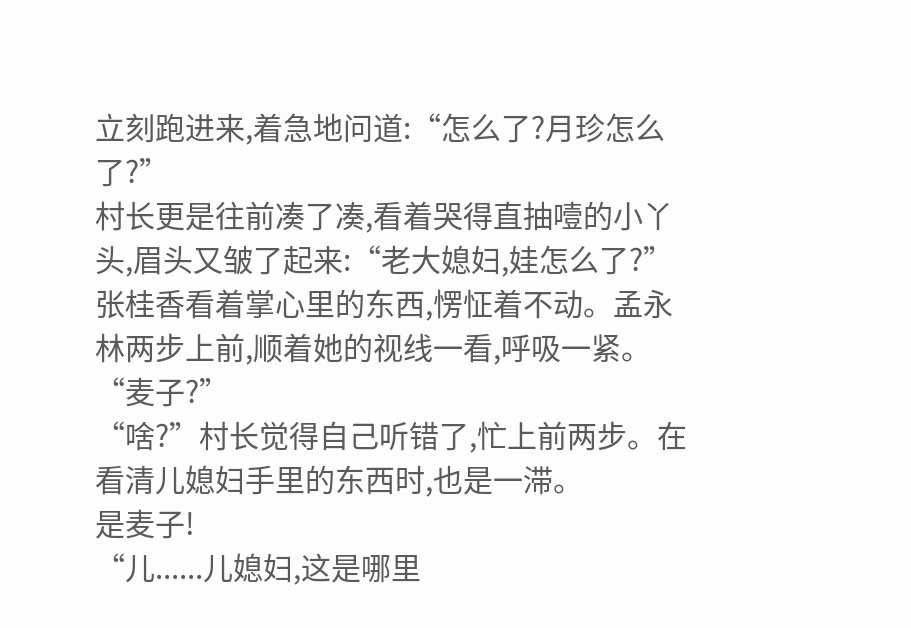立刻跑进来,着急地问道:“怎么了?月珍怎么了?”
村长更是往前凑了凑,看着哭得直抽噎的小丫头,眉头又皱了起来:“老大媳妇,娃怎么了?”
张桂香看着掌心里的东西,愣怔着不动。孟永林两步上前,顺着她的视线一看,呼吸一紧。
“麦子?”
“啥?”村长觉得自己听错了,忙上前两步。在看清儿媳妇手里的东西时,也是一滞。
是麦子!
“儿......儿媳妇,这是哪里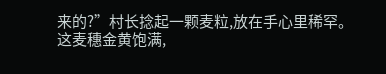来的?”村长捻起一颗麦粒,放在手心里稀罕。
这麦穗金黄饱满,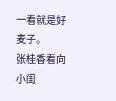一看就是好麦子。
张桂香看向小闺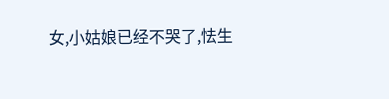女,小姑娘已经不哭了,怯生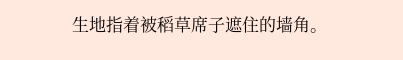生地指着被稻草席子遮住的墙角。